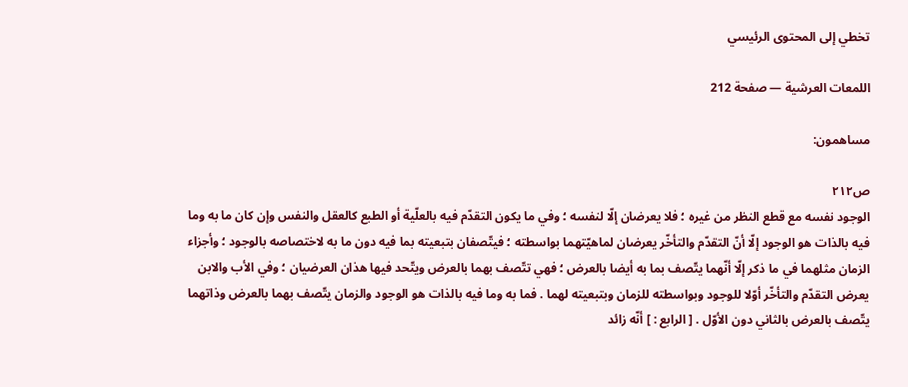تخطي إلى المحتوى الرئيسي

اللمعات العرشية — صفحة 212

مساهمون:

ص٢١٢
الوجود نفسه مع قطع النظر من غيره ؛ فلا يعرضان إلّا لنفسه ؛ وفي ما يكون التقدّم فيه بالعلّية أو الطبع كالعقل والنفس وإن كان ما به وما فيه بالذات هو الوجود إلّا أنّ التقدّم والتأخّر يعرضان لماهيّتهما بواسطته ؛ فيتّصفان بتبعيته بما فيه دون ما به لاختصاصه بالوجود ؛ وأجزاء الزمان مثلهما في ما ذكر إلّا أنّهما يتّصف بما به أيضا بالعرض ؛ فهي تتّصف بهما بالعرض ويتّحد فيها هذان العرضيان ؛ وفي الأب والابن يعرض التقدّم والتأخّر أوّلا للوجود وبواسطته للزمان وبتبعيته لهما . فما به وما فيه بالذات هو الوجود والزمان يتّصف بهما بالعرض وذاتهما يتّصف بالعرض بالثاني دون الأوّل . [ الرابع : ] أنّه زائد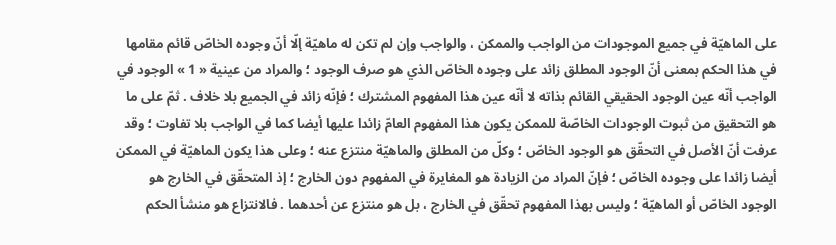على الماهيّة في جميع الموجودات من الواجب والممكن ، والواجب وإن لم تكن له ماهيّة إلّا أنّ وجوده الخاصّ قائم مقامها في هذا الحكم بمعنى أنّ الوجود المطلق زائد على وجوده الخاصّ الذي هو صرف الوجود ؛ والمراد من عينية « 1 » الوجود في الواجب أنّه عين الوجود الحقيقي القائم بذاته لا أنّه عين هذا المفهوم المشترك ؛ فإنّه زائد في الجميع بلا خلاف . ثمّ على ما هو التحقيق من ثبوت الوجودات الخاصّة للممكن يكون هذا المفهوم العامّ زائدا عليها أيضا كما في الواجب بلا تفاوت ؛ وقد عرفت أنّ الأصل في التحقّق هو الوجود الخاصّ ؛ وكلّ من المطلق والماهيّة منتزع عنه ؛ وعلى هذا يكون الماهيّة في الممكن أيضا زائدا على وجوده الخاصّ ؛ فإنّ المراد من الزيادة هو المغايرة في المفهوم دون الخارج ؛ إذ المتحقّق في الخارج هو الوجود الخاصّ أو الماهيّة ؛ وليس بهذا المفهوم تحقّق في الخارج ، بل هو منتزع عن أحدهما . فالانتزاع هو منشأ الحكم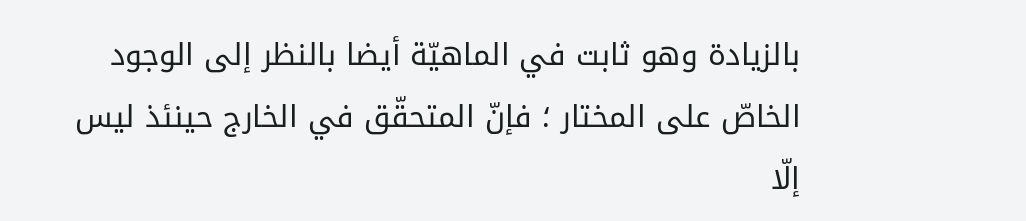بالزيادة وهو ثابت في الماهيّة أيضا بالنظر إلى الوجود الخاصّ على المختار ؛ فإنّ المتحقّق في الخارج حينئذ ليس إلّا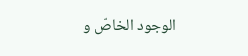الوجود الخاصّ و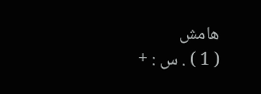هامش
( 1 ) . س : +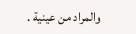والمراد من عينية .